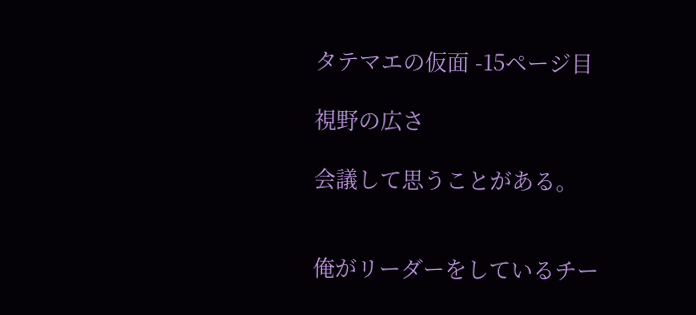タテマエの仮面 -15ページ目

視野の広さ

会議して思うことがある。


俺がリーダーをしているチー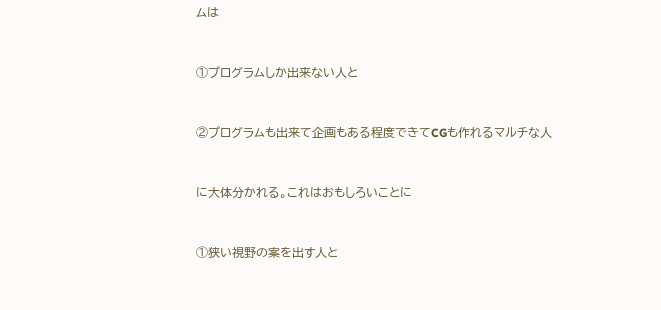ムは


①プログラムしか出来ない人と


②プログラムも出来て企画もある程度できてCGも作れるマルチな人


に大体分かれる。これはおもしろいことに


①狭い視野の案を出す人と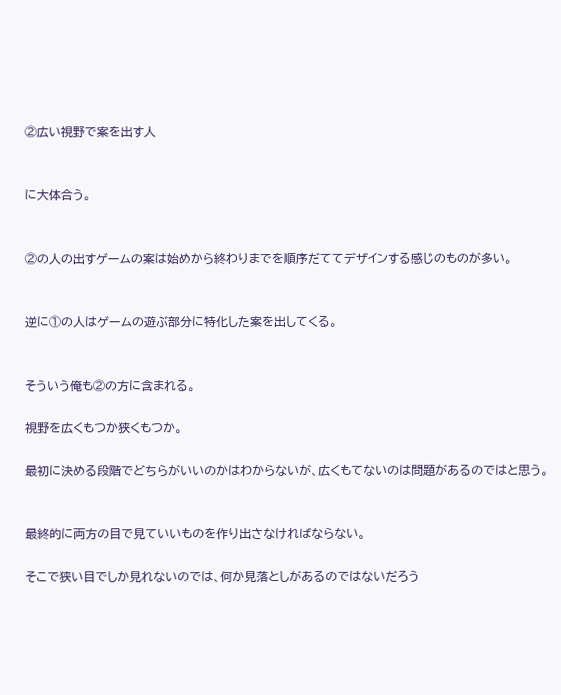②広い視野で案を出す人


に大体合う。


②の人の出すゲームの案は始めから終わりまでを順序だててデザインする感じのものが多い。


逆に①の人はゲームの遊ぶ部分に特化した案を出してくる。


そういう俺も②の方に含まれる。

視野を広くもつか狭くもつか。

最初に決める段階でどちらがいいのかはわからないが、広くもてないのは問題があるのではと思う。


最終的に両方の目で見ていいものを作り出さなければならない。

そこで狭い目でしか見れないのでは、何か見落としがあるのではないだろう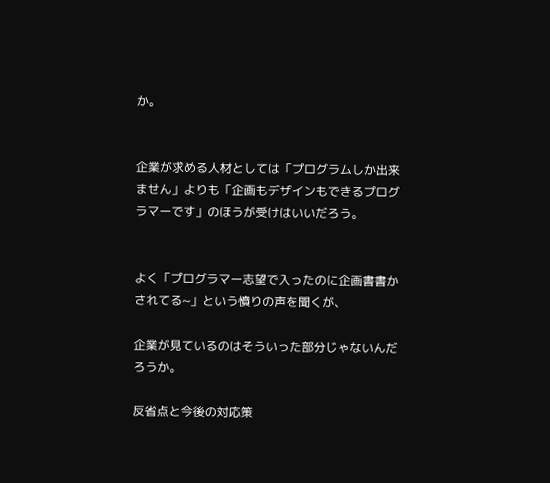か。


企業が求める人材としては「プログラムしか出来ません」よりも「企画もデザインもできるプログラマーです」のほうが受けはいいだろう。


よく「プログラマー志望で入ったのに企画書書かされてる~」という憤りの声を聞くが、

企業が見ているのはそういった部分じゃないんだろうか。

反省点と今後の対応策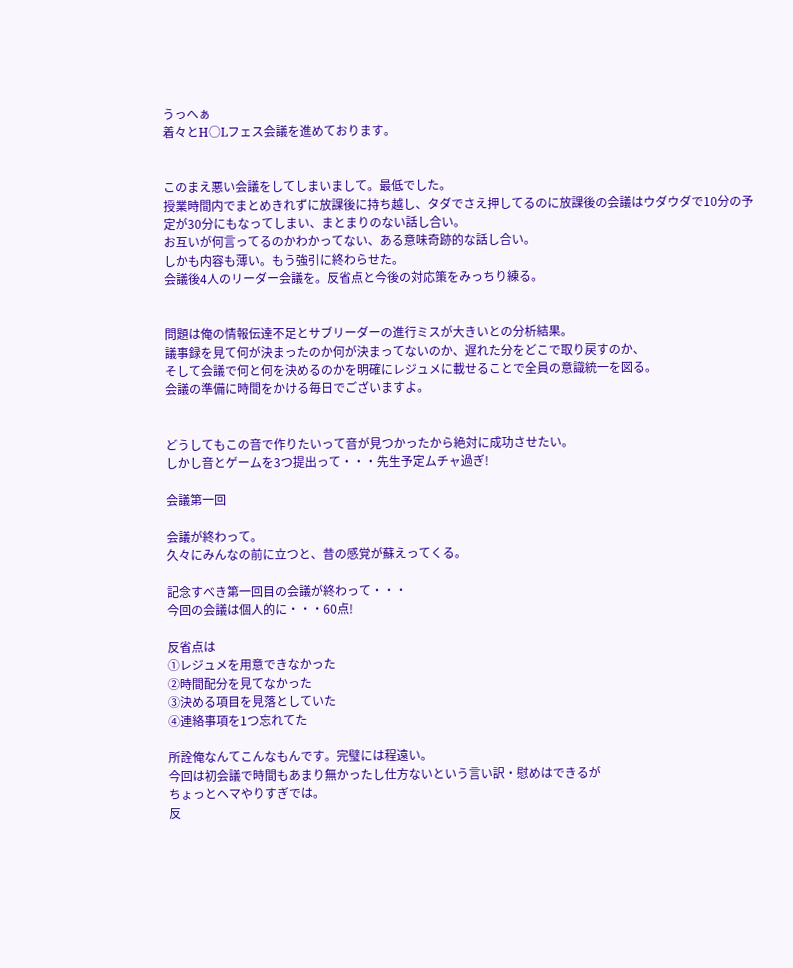うっへぁ
着々とH○Lフェス会議を進めております。


このまえ悪い会議をしてしまいまして。最低でした。
授業時間内でまとめきれずに放課後に持ち越し、タダでさえ押してるのに放課後の会議はウダウダで10分の予定が30分にもなってしまい、まとまりのない話し合い。
お互いが何言ってるのかわかってない、ある意味奇跡的な話し合い。
しかも内容も薄い。もう強引に終わらせた。
会議後4人のリーダー会議を。反省点と今後の対応策をみっちり練る。


問題は俺の情報伝達不足とサブリーダーの進行ミスが大きいとの分析結果。
議事録を見て何が決まったのか何が決まってないのか、遅れた分をどこで取り戻すのか、
そして会議で何と何を決めるのかを明確にレジュメに載せることで全員の意識統一を図る。
会議の準備に時間をかける毎日でございますよ。


どうしてもこの音で作りたいって音が見つかったから絶対に成功させたい。
しかし音とゲームを3つ提出って・・・先生予定ムチャ過ぎ!

会議第一回

会議が終わって。
久々にみんなの前に立つと、昔の感覚が蘇えってくる。

記念すべき第一回目の会議が終わって・・・
今回の会議は個人的に・・・60点!

反省点は
①レジュメを用意できなかった
②時間配分を見てなかった
③決める項目を見落としていた
④連絡事項を1つ忘れてた

所詮俺なんてこんなもんです。完璧には程遠い。
今回は初会議で時間もあまり無かったし仕方ないという言い訳・慰めはできるが
ちょっとヘマやりすぎでは。
反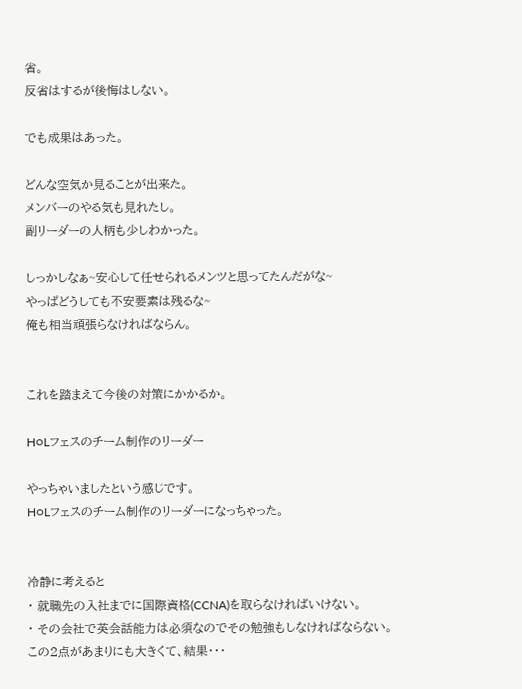省。
反省はするが後悔はしない。

でも成果はあった。

どんな空気か見ることが出来た。
メンバーのやる気も見れたし。
副リーダーの人柄も少しわかった。

しっかしなぁ~安心して任せられるメンツと思ってたんだがな~
やっぱどうしても不安要素は残るな~
俺も相当頑張らなければならん。


これを踏まえて今後の対策にかかるか。

H○Lフェスのチーム制作のリーダー

やっちゃいましたという感じです。
H○Lフェスのチーム制作のリーダーになっちゃった。


冷静に考えると
・ 就職先の入社までに国際資格(CCNA)を取らなければいけない。
・ その会社で英会話能力は必須なのでその勉強もしなければならない。
この2点があまりにも大きくて、結果・・・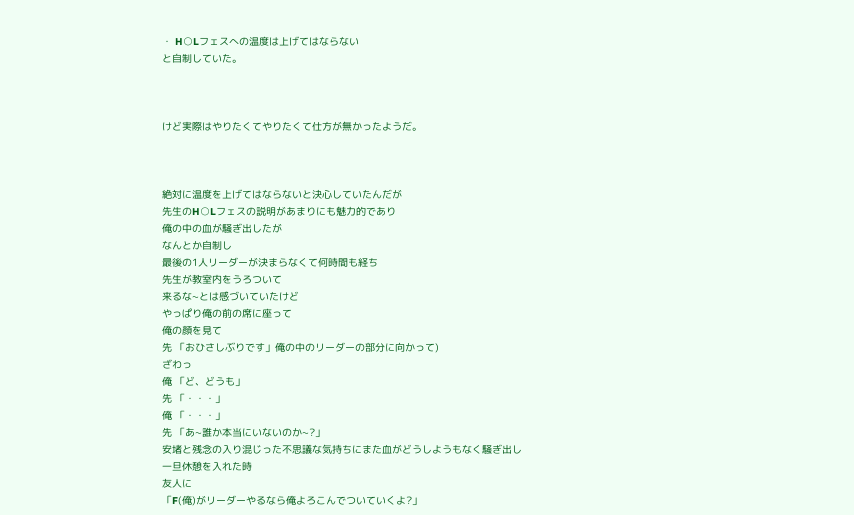・ H○Lフェスへの温度は上げてはならない
と自制していた。



けど実際はやりたくてやりたくて仕方が無かったようだ。



絶対に温度を上げてはならないと決心していたんだが
先生のH○Lフェスの説明があまりにも魅力的であり
俺の中の血が騒ぎ出したが
なんとか自制し
最後の1人リーダーが決まらなくて何時間も経ち
先生が教室内をうろついて
来るな~とは感づいていたけど
やっぱり俺の前の席に座って
俺の顔を見て
先 「おひさしぶりです」俺の中のリーダーの部分に向かって)
ざわっ
俺 「ど、どうも」
先 「・・・」
俺 「・・・」
先 「あ~誰か本当にいないのか~?」
安堵と残念の入り混じった不思議な気持ちにまた血がどうしようもなく騒ぎ出し
一旦休憩を入れた時
友人に
「F(俺)がリーダーやるなら俺よろこんでついていくよ?」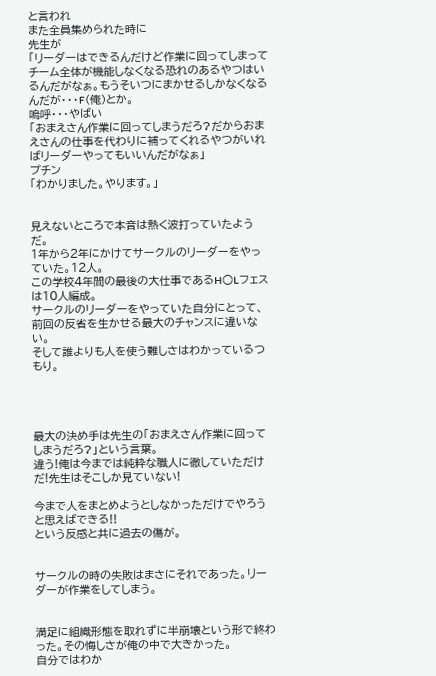と言われ
また全員集められた時に
先生が
「リーダーはできるんだけど作業に回ってしまってチーム全体が機能しなくなる恐れのあるやつはいるんだがなぁ。もうそいつにまかせるしかなくなるんだが・・・F(俺)とか。
嗚呼・・・やばい
「おまえさん作業に回ってしまうだろ?だからおまえさんの仕事を代わりに補ってくれるやつがいればリーダーやってもいいんだがなぁ」
プチン
「わかりました。やります。」


見えないところで本音は熱く波打っていたようだ。
1年から2年にかけてサークルのリーダーをやっていた。12人。
この学校4年間の最後の大仕事であるH○Lフェスは10人編成。
サークルのリーダーをやっていた自分にとって、前回の反省を生かせる最大のチャンスに違いない。
そして誰よりも人を使う難しさはわかっているつもり。




最大の決め手は先生の「おまえさん作業に回ってしまうだろ?」という言葉。
違う!俺は今までは純粋な職人に徹していただけだ!先生はそこしか見ていない!

今まで人をまとめようとしなかっただけでやろうと思えばできる!!
という反感と共に過去の傷が。


サークルの時の失敗はまさにそれであった。リーダーが作業をしてしまう。


満足に組織形態を取れずに半崩壊という形で終わった。その悔しさが俺の中で大きかった。
自分ではわか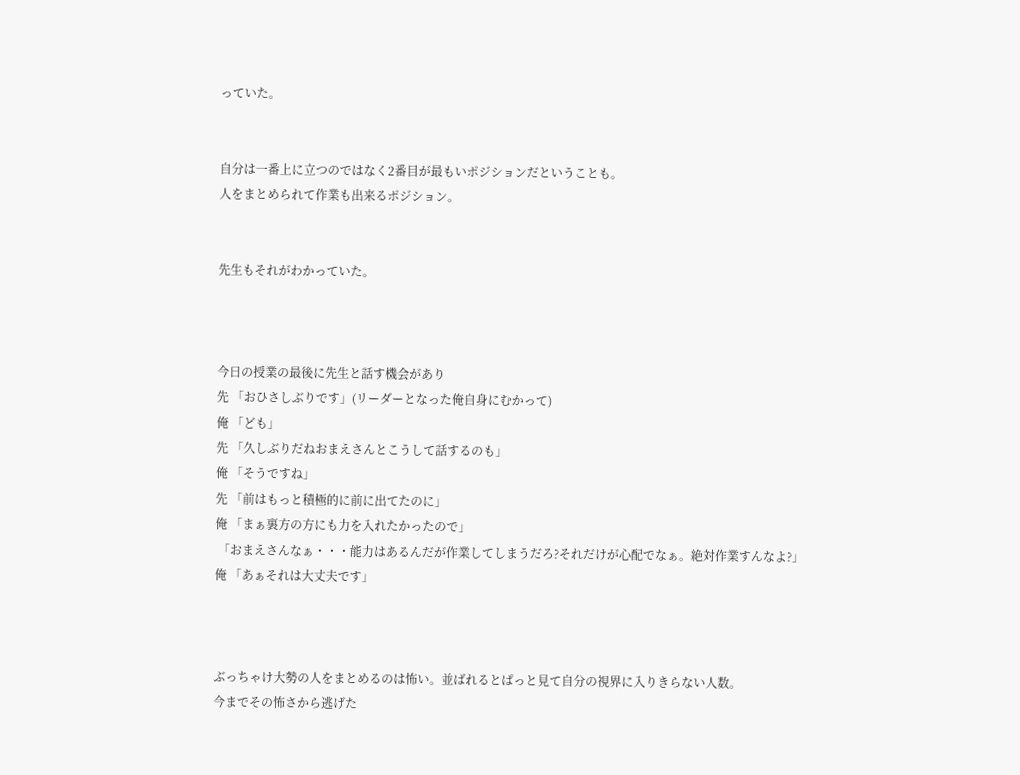っていた。


自分は一番上に立つのではなく2番目が最もいポジションだということも。
人をまとめられて作業も出来るポジション。


先生もそれがわかっていた。



今日の授業の最後に先生と話す機会があり
先 「おひさしぶりです」(リーダーとなった俺自身にむかって)
俺 「ども」
先 「久しぶりだねおまえさんとこうして話するのも」
俺 「そうですね」
先 「前はもっと積極的に前に出てたのに」
俺 「まぁ裏方の方にも力を入れたかったので」
 「おまえさんなぁ・・・能力はあるんだが作業してしまうだろ?それだけが心配でなぁ。絶対作業すんなよ?」
俺 「あぁそれは大丈夫です」



ぶっちゃけ大勢の人をまとめるのは怖い。並ばれるとぱっと見て自分の視界に入りきらない人数。
今までその怖さから逃げた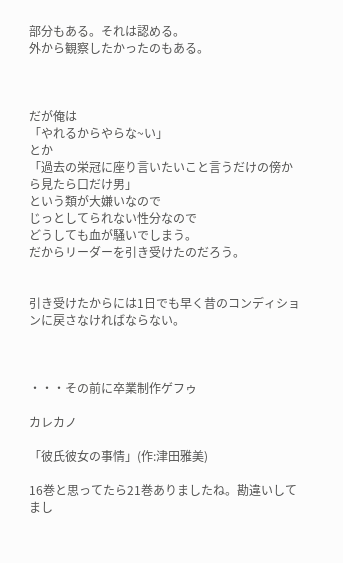部分もある。それは認める。
外から観察したかったのもある。



だが俺は
「やれるからやらな~い」
とか
「過去の栄冠に座り言いたいこと言うだけの傍から見たら口だけ男」
という類が大嫌いなので
じっとしてられない性分なので
どうしても血が騒いでしまう。
だからリーダーを引き受けたのだろう。


引き受けたからには1日でも早く昔のコンディションに戻さなければならない。



・・・その前に卒業制作ゲフゥ

カレカノ

「彼氏彼女の事情」(作:津田雅美)

16巻と思ってたら21巻ありましたね。勘違いしてまし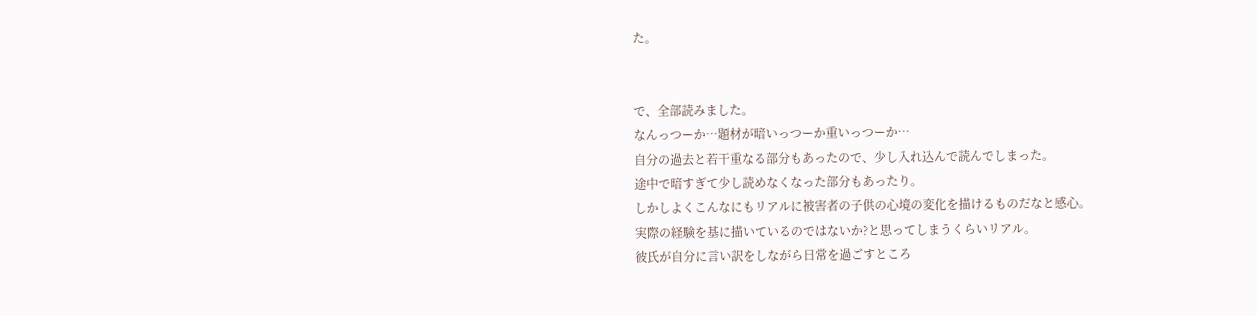た。


で、全部読みました。
なんっつーか…題材が暗いっつーか重いっつーか…
自分の過去と若干重なる部分もあったので、少し入れ込んで読んでしまった。
途中で暗すぎて少し読めなくなった部分もあったり。
しかしよくこんなにもリアルに被害者の子供の心境の変化を描けるものだなと感心。
実際の経験を基に描いているのではないか?と思ってしまうくらいリアル。
彼氏が自分に言い訳をしながら日常を過ごすところ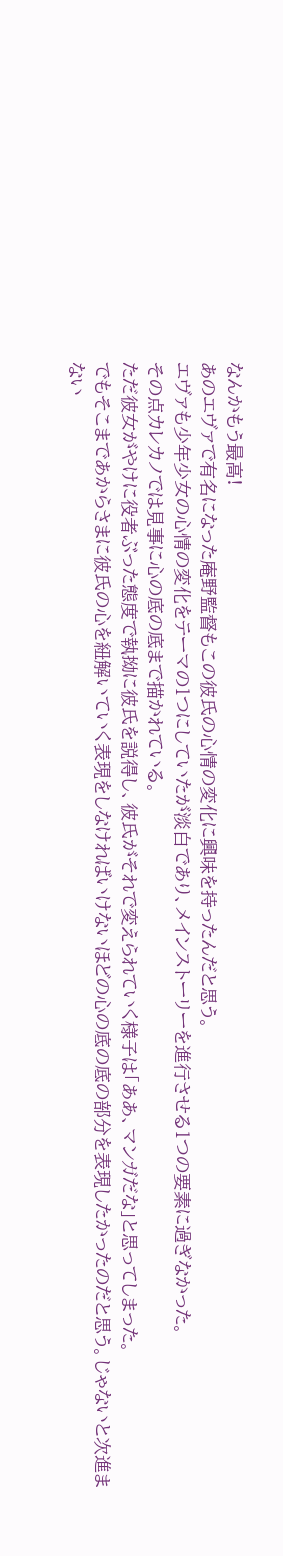なんかもう最高!
あのエヴァで有名になった庵野監督もこの彼氏の心情の変化に興味を持ったんだと思う。
エヴァも少年少女の心情の変化をテーマの1つにしていたが淡白であり、メインストーリーを進行させる1つの要素に過ぎなかった。
その点カレカノでは見事に心の底の底まで描かれている。
ただ彼女がやけに役者ぶった態度で執拗に彼氏を説得し、彼氏がそれで変えられていく様子は「ああ、マンガだな」と思ってしまった。
でもそこまであからさまに彼氏の心を紐解いていく表現をしなければいけないほどの心の底の底の部分を表現したかったのだと思う。じゃないと次進まない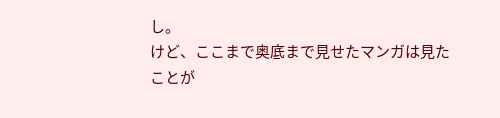し。
けど、ここまで奥底まで見せたマンガは見たことが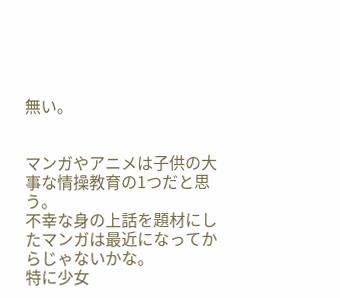無い。


マンガやアニメは子供の大事な情操教育の1つだと思う。
不幸な身の上話を題材にしたマンガは最近になってからじゃないかな。
特に少女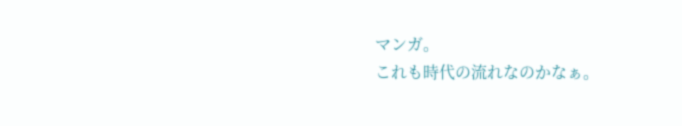マンガ。
これも時代の流れなのかなぁ。